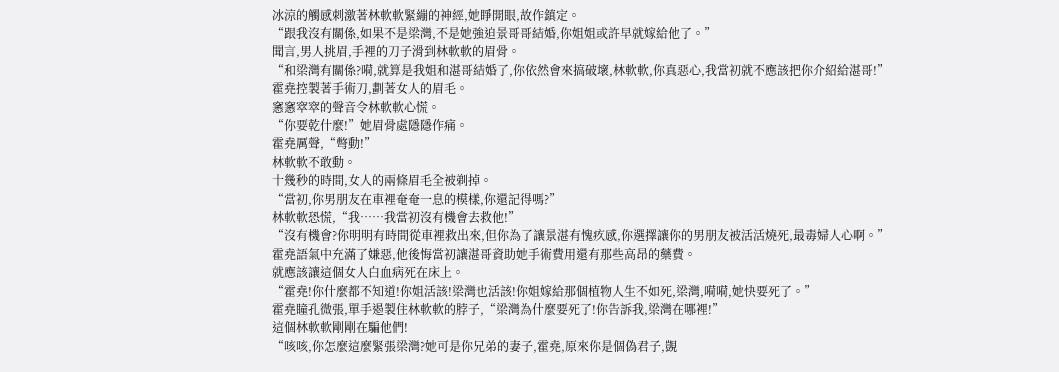冰涼的觸感刺激著林軟軟緊繃的神經,她睜開眼,故作鎮定。
“跟我沒有關係,如果不是梁灣,不是她強迫景哥哥結婚,你姐姐或許早就嫁給他了。”
聞言,男人挑眉,手裡的刀子滑到林軟軟的眉骨。
“和梁灣有關係?嗬,就算是我姐和湛哥結婚了,你依然會來搞破壞,林軟軟,你真惡心,我當初就不應該把你介紹給湛哥!”
霍堯控製著手術刀,劃著女人的眉毛。
窸窸窣窣的聲音令林軟軟心慌。
“你要乾什麼!”她眉骨處隱隱作痛。
霍堯厲聲,“彆動!”
林軟軟不敢動。
十幾秒的時間,女人的兩條眉毛全被剃掉。
“當初,你男朋友在車裡奄奄一息的模樣,你還記得嗎?”
林軟軟恐慌,“我……我當初沒有機會去救他!”
“沒有機會?你明明有時間從車裡救出來,但你為了讓景湛有愧疚感,你選擇讓你的男朋友被活活燒死,最毒婦人心啊。”
霍堯語氣中充滿了嫌惡,他後悔當初讓湛哥資助她手術費用還有那些高昂的藥費。
就應該讓這個女人白血病死在床上。
“霍堯!你什麼都不知道!你姐活該!梁灣也活該!你姐嫁給那個植物人生不如死,梁灣,嗬嗬,她快要死了。”
霍堯瞳孔微張,單手遏製住林軟軟的脖子,“梁灣為什麼要死了!你告訴我,梁灣在哪裡!”
這個林軟軟剛剛在騙他們!
“咳咳,你怎麼這麼緊張梁灣?她可是你兄弟的妻子,霍堯,原來你是個偽君子,覬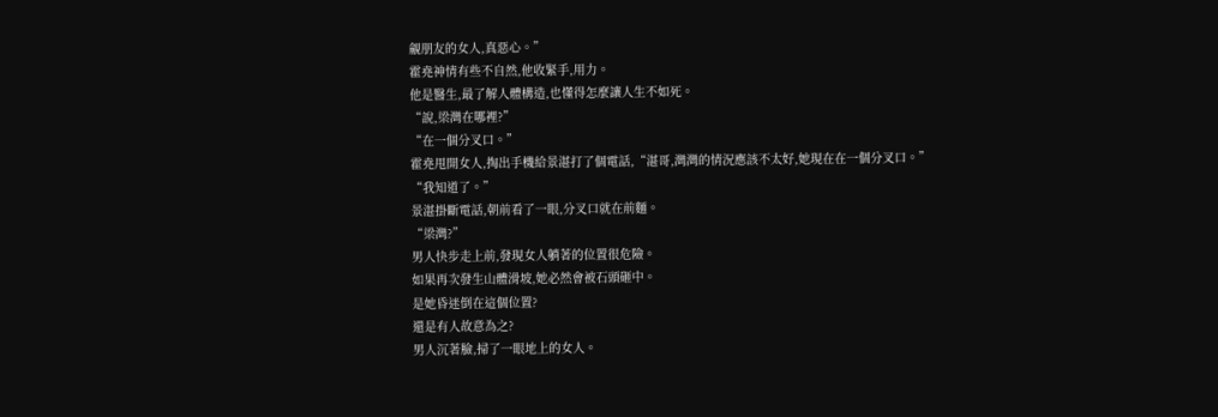覦朋友的女人,真惡心。”
霍堯神情有些不自然,他收緊手,用力。
他是醫生,最了解人體構造,也懂得怎麼讓人生不如死。
“說,梁灣在哪裡?”
“在一個分叉口。”
霍堯甩開女人,掏出手機給景湛打了個電話,“湛哥,灣灣的情況應該不太好,她現在在一個分叉口。”
“我知道了。”
景湛掛斷電話,朝前看了一眼,分叉口就在前麵。
“梁灣?”
男人快步走上前,發現女人躺著的位置很危險。
如果再次發生山體滑坡,她必然會被石頭砸中。
是她昏迷倒在這個位置?
還是有人故意為之?
男人沉著臉,掃了一眼地上的女人。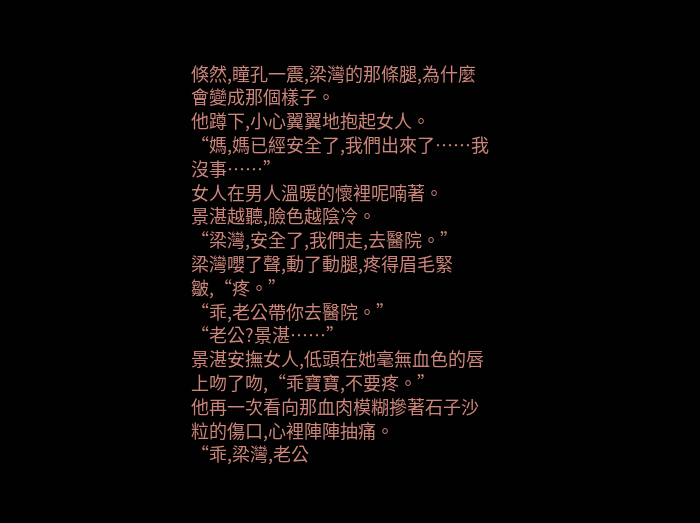倏然,瞳孔一震,梁灣的那條腿,為什麼會變成那個樣子。
他蹲下,小心翼翼地抱起女人。
“媽,媽已經安全了,我們出來了……我沒事……”
女人在男人溫暖的懷裡呢喃著。
景湛越聽,臉色越陰冷。
“梁灣,安全了,我們走,去醫院。”
梁灣嚶了聲,動了動腿,疼得眉毛緊皺,“疼。”
“乖,老公帶你去醫院。”
“老公?景湛……”
景湛安撫女人,低頭在她毫無血色的唇上吻了吻,“乖寶寶,不要疼。”
他再一次看向那血肉模糊摻著石子沙粒的傷口,心裡陣陣抽痛。
“乖,梁灣,老公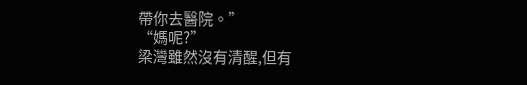帶你去醫院。”
“媽呢?”
梁灣雖然沒有清醒,但有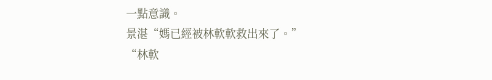一點意識。
景湛“媽已經被林軟軟救出來了。”
“林軟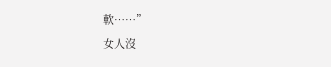軟……”
女人沒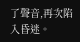了聲音,再次陷入昏迷。